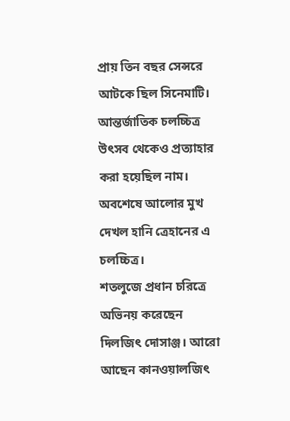প্রায় তিন বছর সেন্সরে আটকে ছিল সিনেমাটি। আন্তর্জাতিক চলচ্চিত্র উৎসব থেকেও প্রত্যাহার করা হয়েছিল নাম। অবশেষে আলোর মুখ দেখল হানি ত্রেহানের এ চলচ্চিত্র।
শতলুজে প্রধান চরিত্রে অভিনয় করেছেন দিলজিৎ দোসাঞ্জ। আরো আছেন কানওয়ালজিৎ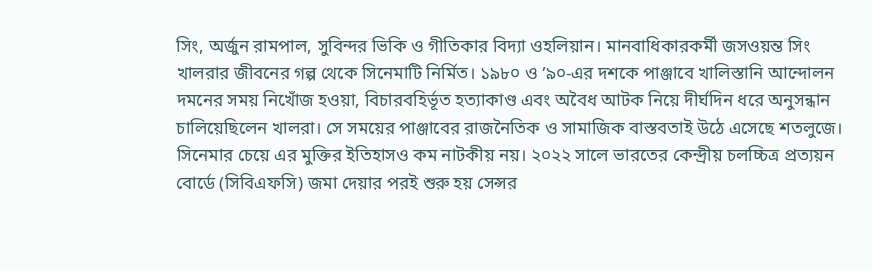সিং, অর্জুন রামপাল, সুবিন্দর ভিকি ও গীতিকার বিদ্যা ওহলিয়ান। মানবাধিকারকর্মী জসওয়ন্ত সিং খালরার জীবনের গল্প থেকে সিনেমাটি নির্মিত। ১৯৮০ ও ’৯০-এর দশকে পাঞ্জাবে খালিস্তানি আন্দোলন দমনের সময় নিখোঁজ হওয়া, বিচারবহির্ভূত হত্যাকাণ্ড এবং অবৈধ আটক নিয়ে দীর্ঘদিন ধরে অনুসন্ধান চালিয়েছিলেন খালরা। সে সময়ের পাঞ্জাবের রাজনৈতিক ও সামাজিক বাস্তবতাই উঠে এসেছে শতলুজে।
সিনেমার চেয়ে এর মুক্তির ইতিহাসও কম নাটকীয় নয়। ২০২২ সালে ভারতের কেন্দ্রীয় চলচ্চিত্র প্রত্যয়ন বোর্ডে (সিবিএফসি) জমা দেয়ার পরই শুরু হয় সেন্সর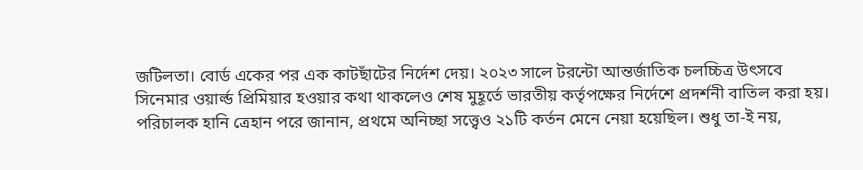জটিলতা। বোর্ড একের পর এক কাটছাঁটের নির্দেশ দেয়। ২০২৩ সালে টরন্টো আন্তর্জাতিক চলচ্চিত্র উৎসবে সিনেমার ওয়ার্ল্ড প্রিমিয়ার হওয়ার কথা থাকলেও শেষ মুহূর্তে ভারতীয় কর্তৃপক্ষের নির্দেশে প্রদর্শনী বাতিল করা হয়।
পরিচালক হানি ত্রেহান পরে জানান, প্রথমে অনিচ্ছা সত্ত্বেও ২১টি কর্তন মেনে নেয়া হয়েছিল। শুধু তা-ই নয়,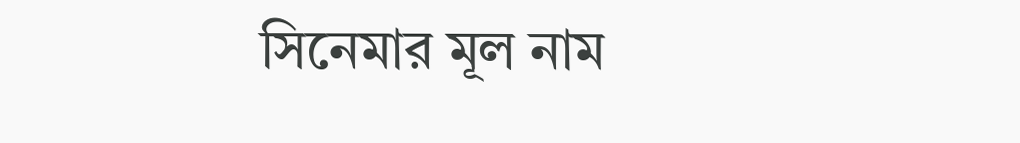সিনেমার মূল নাম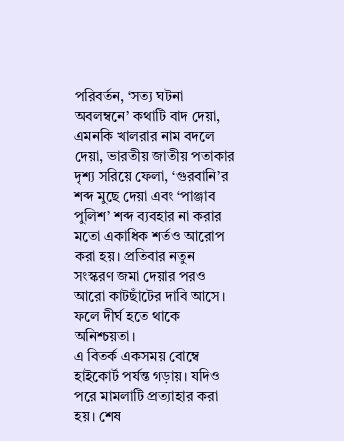পরিবর্তন, ‘সত্য ঘটনা অবলম্বনে’ কথাটি বাদ দেয়া, এমনকি খালরার নাম বদলে দেয়া, ভারতীয় জাতীয় পতাকার দৃশ্য সরিয়ে ফেলা, ‘গুরবানি’র শব্দ মুছে দেয়া এবং ‘পাঞ্জাব পুলিশ’ শব্দ ব্যবহার না করার মতো একাধিক শর্তও আরোপ করা হয়। প্রতিবার নতুন সংস্করণ জমা দেয়ার পরও আরো কাটছাঁটের দাবি আসে। ফলে দীর্ঘ হতে থাকে অনিশ্চয়তা।
এ বিতর্ক একসময় বোম্বে হাইকোর্ট পর্যন্ত গড়ায়। যদিও পরে মামলাটি প্রত্যাহার করা হয়। শেষ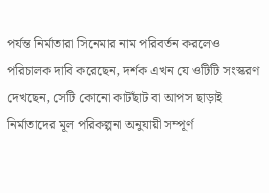পর্যন্ত নির্মাতারা সিনেমার নাম পরিবর্তন করলেও পরিচালক দাবি করেছেন, দর্শক এখন যে ওটিটি সংস্করণ দেখছেন, সেটি কোনো কাটছাঁট বা আপস ছাড়াই নির্মাতাদের মূল পরিকল্পনা অনুযায়ী সম্পূর্ণ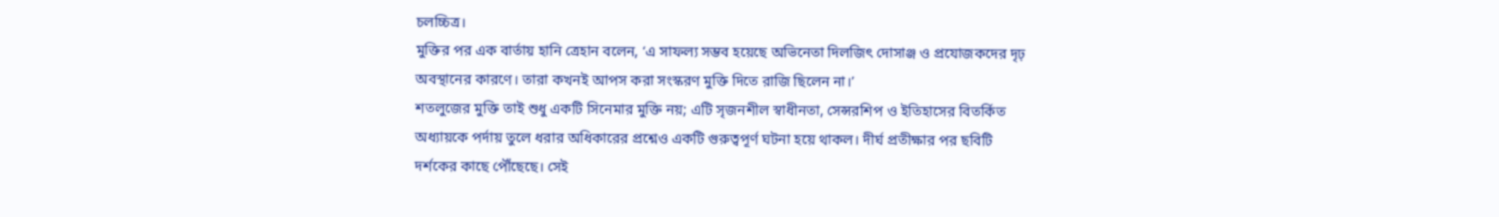চলচ্চিত্র।
মুক্তির পর এক বার্তায় হানি ত্রেহান বলেন, ‘এ সাফল্য সম্ভব হয়েছে অভিনেতা দিলজিৎ দোসাঞ্জ ও প্রযোজকদের দৃঢ় অবস্থানের কারণে। তারা কখনই আপস করা সংস্করণ মুক্তি দিতে রাজি ছিলেন না।’
শতলুজের মুক্তি তাই শুধু একটি সিনেমার মুক্তি নয়; এটি সৃজনশীল স্বাধীনতা, সেন্সরশিপ ও ইতিহাসের বিতর্কিত অধ্যায়কে পর্দায় তুলে ধরার অধিকারের প্রশ্নেও একটি গুরুত্বপূর্ণ ঘটনা হয়ে থাকল। দীর্ঘ প্রতীক্ষার পর ছবিটি দর্শকের কাছে পৌঁছেছে। সেই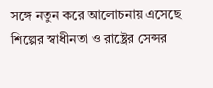সঙ্গে নতুন করে আলোচনায় এসেছে শিল্পের স্বাধীনতা ও রাষ্ট্রের সেন্সর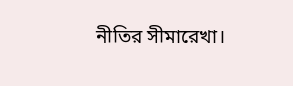নীতির সীমারেখা।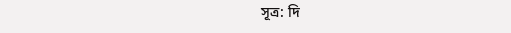সূত্র: দি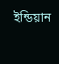ইন্ডিয়ান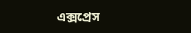এক্সপ্রেস